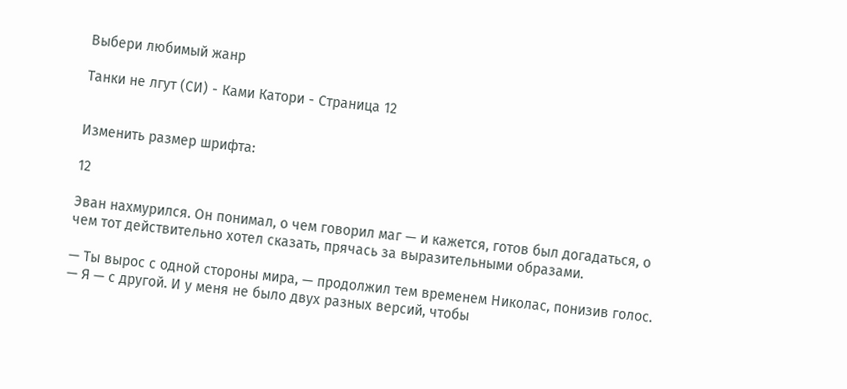Выбери любимый жанр

Танки не лгут (СИ) - Ками Катори - Страница 12


Изменить размер шрифта:

12

Эван нахмурился. Он понимал, о чем говорил маг — и кажется, готов был догадаться, о чем тот действительно хотел сказать, прячась за выразительными образами.

— Ты вырос с одной стороны мира, — продолжил тем временем Николас, понизив голос. — Я — с другой. И у меня не было двух разных версий, чтобы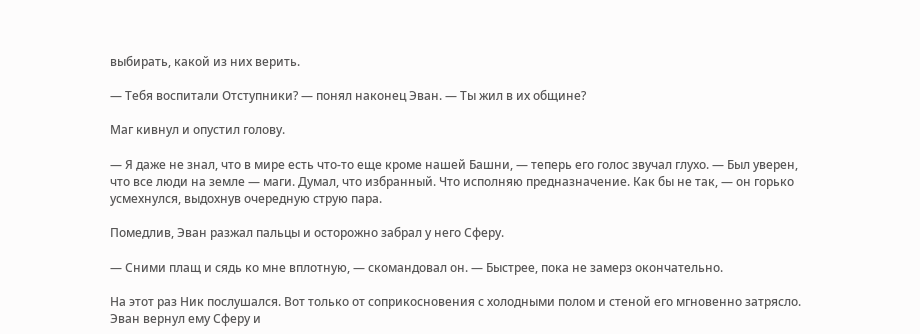выбирать, какой из них верить.

— Тебя воспитали Отступники? — понял наконец Эван. — Ты жил в их общине?

Маг кивнул и опустил голову.

— Я даже не знал, что в мире есть что-то еще кроме нашей Башни, — теперь его голос звучал глухо. — Был уверен, что все люди на земле — маги. Думал, что избранный. Что исполняю предназначение. Как бы не так, — он горько усмехнулся, выдохнув очередную струю пара.

Помедлив, Эван разжал пальцы и осторожно забрал у него Сферу.

— Сними плащ и сядь ко мне вплотную, — скомандовал он. — Быстрее, пока не замерз окончательно.

На этот раз Ник послушался. Вот только от соприкосновения с холодными полом и стеной его мгновенно затрясло. Эван вернул ему Сферу и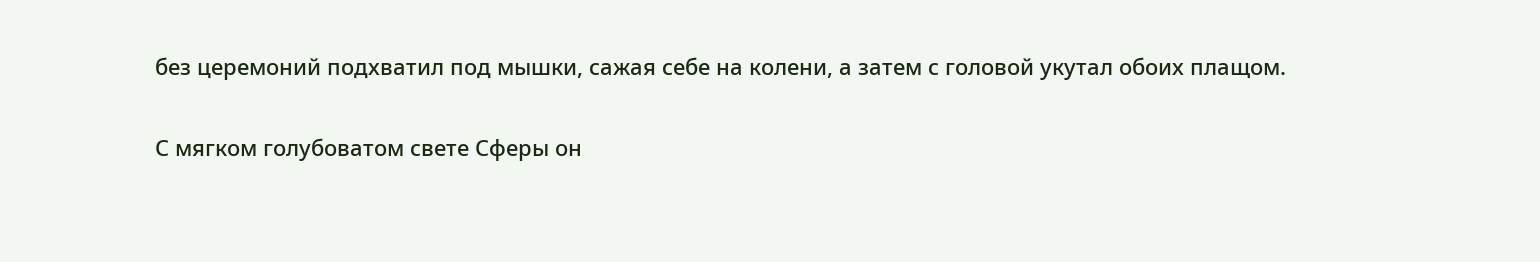без церемоний подхватил под мышки, сажая себе на колени, а затем с головой укутал обоих плащом.

С мягком голубоватом свете Сферы он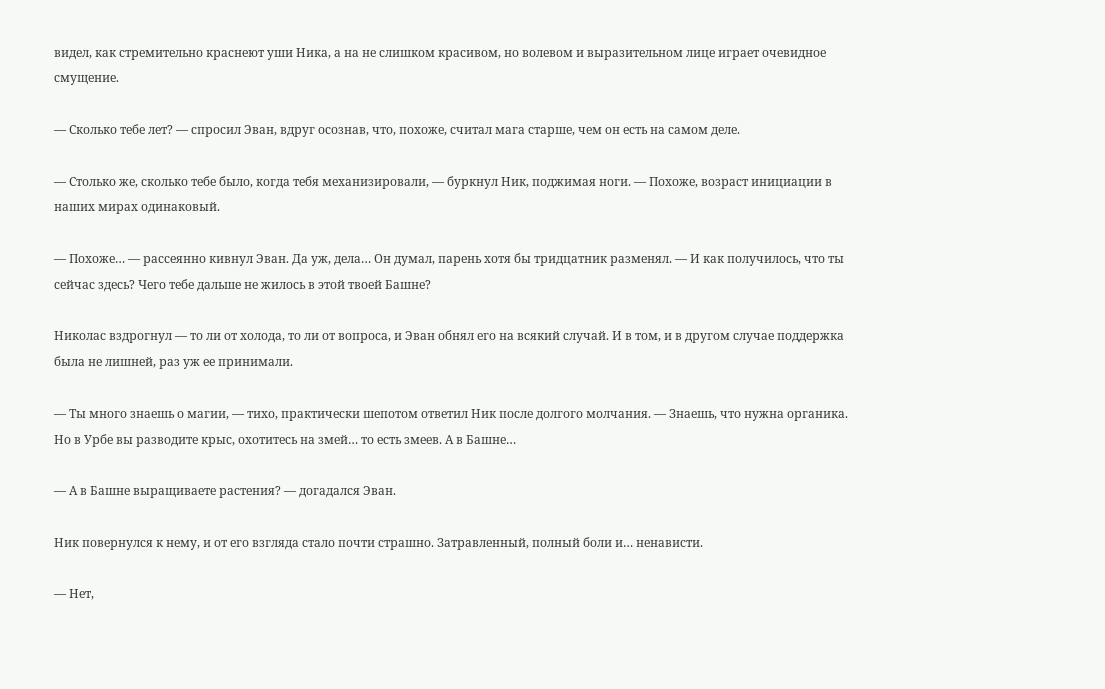видел, как стремительно краснеют уши Ника, а на не слишком красивом, но волевом и выразительном лице играет очевидное смущение.

— Сколько тебе лет? — спросил Эван, вдруг осознав, что, похоже, считал мага старше, чем он есть на самом деле.

— Столько же, сколько тебе было, когда тебя механизировали, — буркнул Ник, поджимая ноги. — Похоже, возраст инициации в наших мирах одинаковый.

— Похоже… — рассеянно кивнул Эван. Да уж, дела… Он думал, парень хотя бы тридцатник разменял. — И как получилось, что ты сейчас здесь? Чего тебе дальше не жилось в этой твоей Башне?

Николас вздрогнул — то ли от холода, то ли от вопроса, и Эван обнял его на всякий случай. И в том, и в другом случае поддержка была не лишней, раз уж ее принимали.

— Ты много знаешь о магии, — тихо, практически шепотом ответил Ник после долгого молчания. — Знаешь, что нужна органика. Но в Урбе вы разводите крыс, охотитесь на змей… то есть змеев. А в Башне…

— А в Башне выращиваете растения? — догадался Эван.

Ник повернулся к нему, и от его взгляда стало почти страшно. Затравленный, полный боли и… ненависти.

— Нет,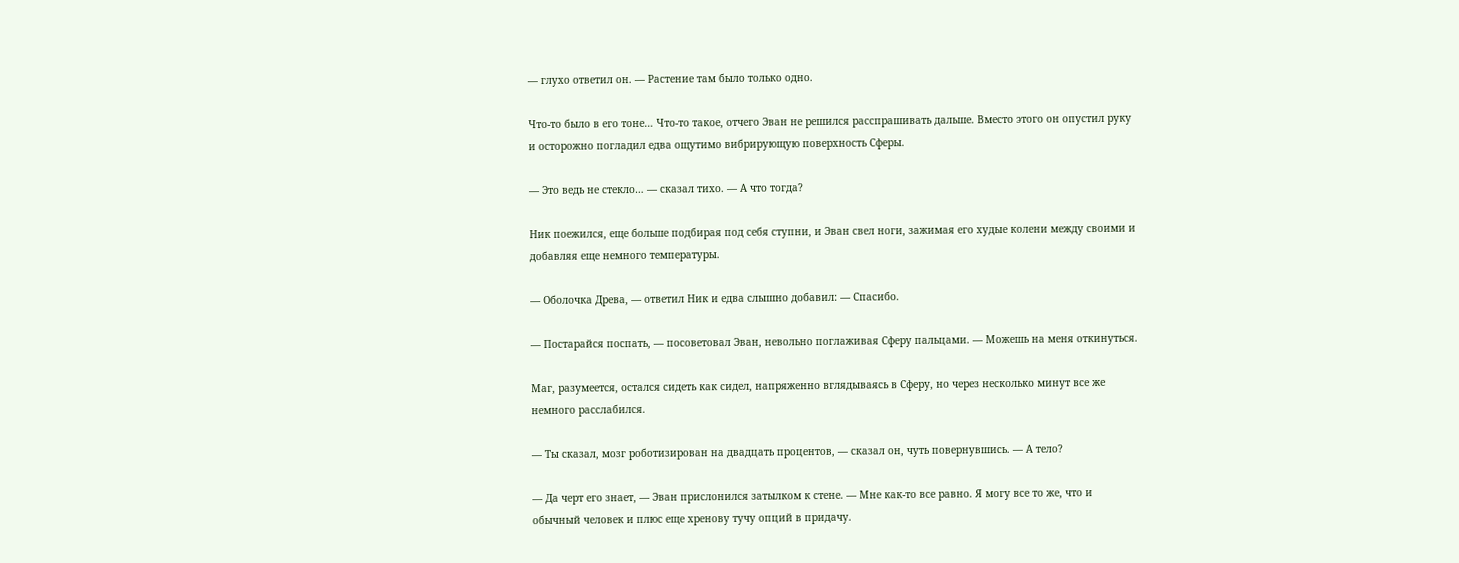— глухо ответил он. — Растение там было только одно.

Что-то было в его тоне… Что-то такое, отчего Эван не решился расспрашивать дальше. Вместо этого он опустил руку и осторожно погладил едва ощутимо вибрирующую поверхность Сферы.

— Это ведь не стекло… — сказал тихо. — А что тогда?

Ник поежился, еще больше подбирая под себя ступни, и Эван свел ноги, зажимая его худые колени между своими и добавляя еще немного температуры.

— Оболочка Древа, — ответил Ник и едва слышно добавил: — Спасибо.

— Постарайся поспать, — посоветовал Эван, невольно поглаживая Сферу пальцами. — Можешь на меня откинуться.

Маг, разумеется, остался сидеть как сидел, напряженно вглядываясь в Сферу, но через несколько минут все же немного расслабился.

— Ты сказал, мозг роботизирован на двадцать процентов, — сказал он, чуть повернувшись. — А тело?

— Да черт его знает, — Эван прислонился затылком к стене. — Мне как-то все равно. Я могу все то же, что и обычный человек и плюс еще хренову тучу опций в придачу.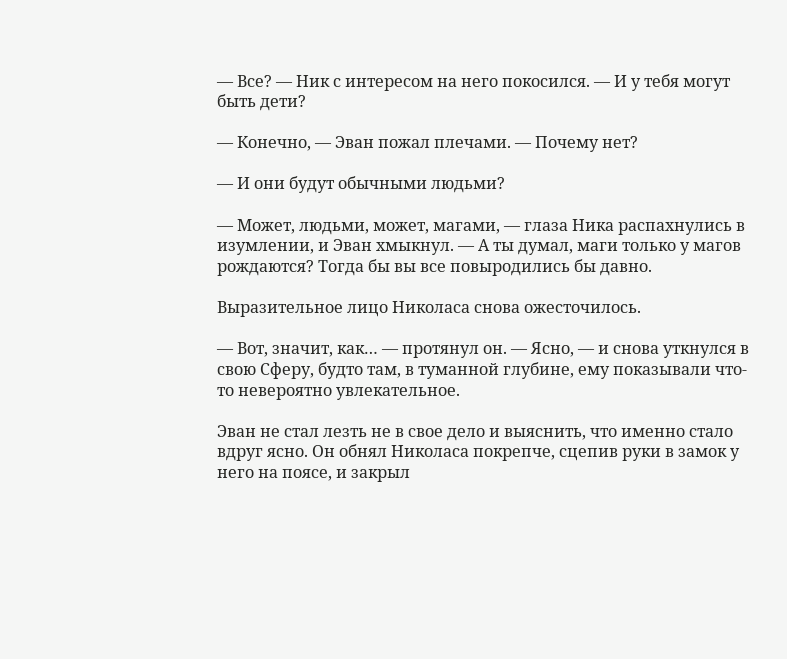— Все? — Ник с интересом на него покосился. — И у тебя могут быть дети?

— Конечно, — Эван пожал плечами. — Почему нет?

— И они будут обычными людьми?

— Может, людьми, может, магами, — глаза Ника распахнулись в изумлении, и Эван хмыкнул. — А ты думал, маги только у магов рождаются? Тогда бы вы все повыродились бы давно.

Выразительное лицо Николаса снова ожесточилось.

— Вот, значит, как… — протянул он. — Ясно, — и снова уткнулся в свою Сферу, будто там, в туманной глубине, ему показывали что-то невероятно увлекательное.

Эван не стал лезть не в свое дело и выяснить, что именно стало вдруг ясно. Он обнял Николаса покрепче, сцепив руки в замок у него на поясе, и закрыл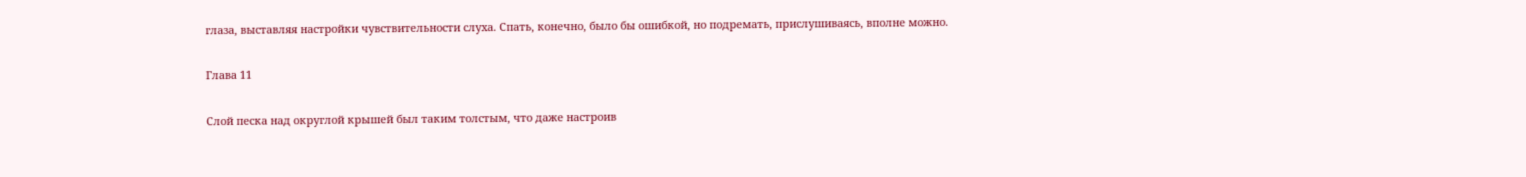глаза, выставляя настройки чувствительности слуха. Спать, конечно, было бы ошибкой, но подремать, прислушиваясь, вполне можно.

Глава 11

Слой песка над округлой крышей был таким толстым, что даже настроив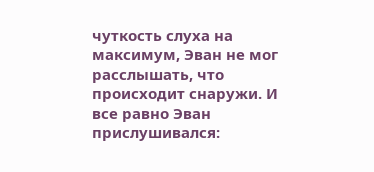чуткость слуха на максимум, Эван не мог расслышать, что происходит снаружи. И все равно Эван прислушивался: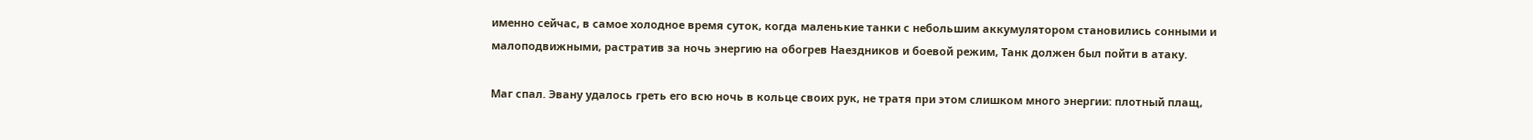именно сейчас, в самое холодное время суток, когда маленькие танки с небольшим аккумулятором становились сонными и малоподвижными, растратив за ночь энергию на обогрев Наездников и боевой режим, Танк должен был пойти в атаку.

Маг спал. Эвану удалось греть его всю ночь в кольце своих рук, не тратя при этом слишком много энергии: плотный плащ,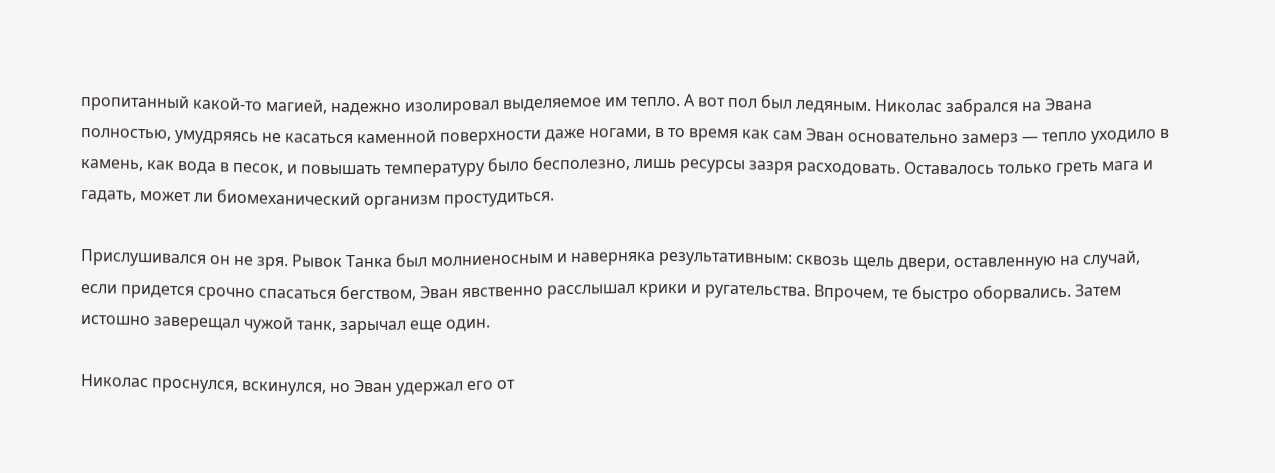пропитанный какой-то магией, надежно изолировал выделяемое им тепло. А вот пол был ледяным. Николас забрался на Эвана полностью, умудряясь не касаться каменной поверхности даже ногами, в то время как сам Эван основательно замерз — тепло уходило в камень, как вода в песок, и повышать температуру было бесполезно, лишь ресурсы зазря расходовать. Оставалось только греть мага и гадать, может ли биомеханический организм простудиться.

Прислушивался он не зря. Рывок Танка был молниеносным и наверняка результативным: сквозь щель двери, оставленную на случай, если придется срочно спасаться бегством, Эван явственно расслышал крики и ругательства. Впрочем, те быстро оборвались. Затем истошно заверещал чужой танк, зарычал еще один.

Николас проснулся, вскинулся, но Эван удержал его от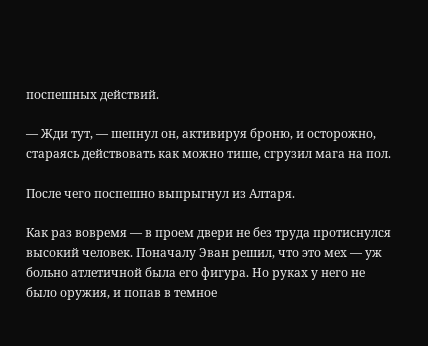поспешных действий.

— Жди тут, — шепнул он, активируя броню, и осторожно, стараясь действовать как можно тише, сгрузил мага на пол.

После чего поспешно выпрыгнул из Алтаря.

Как раз вовремя — в проем двери не без труда протиснулся высокий человек. Поначалу Эван решил, что это мех — уж больно атлетичной была его фигура. Но руках у него не было оружия, и попав в темное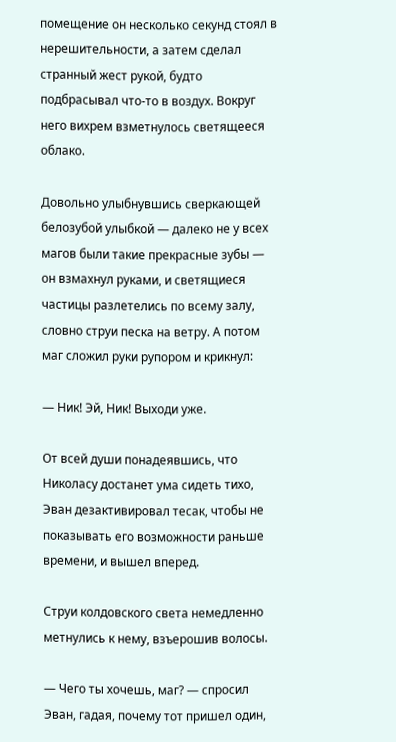помещение он несколько секунд стоял в нерешительности, а затем сделал странный жест рукой, будто подбрасывал что-то в воздух. Вокруг него вихрем взметнулось светящееся облако.

Довольно улыбнувшись сверкающей белозубой улыбкой — далеко не у всех магов были такие прекрасные зубы — он взмахнул руками, и светящиеся частицы разлетелись по всему залу, словно струи песка на ветру. А потом маг сложил руки рупором и крикнул:

— Ник! Эй, Ник! Выходи уже.

От всей души понадеявшись, что Николасу достанет ума сидеть тихо, Эван дезактивировал тесак, чтобы не показывать его возможности раньше времени, и вышел вперед.

Струи колдовского света немедленно метнулись к нему, взъерошив волосы.

— Чего ты хочешь, маг? — спросил Эван, гадая, почему тот пришел один,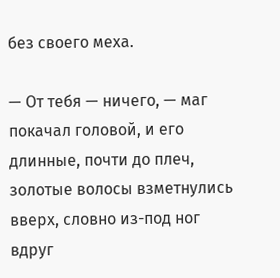без своего меха.

— От тебя — ничего, — маг покачал головой, и его длинные, почти до плеч, золотые волосы взметнулись вверх, словно из-под ног вдруг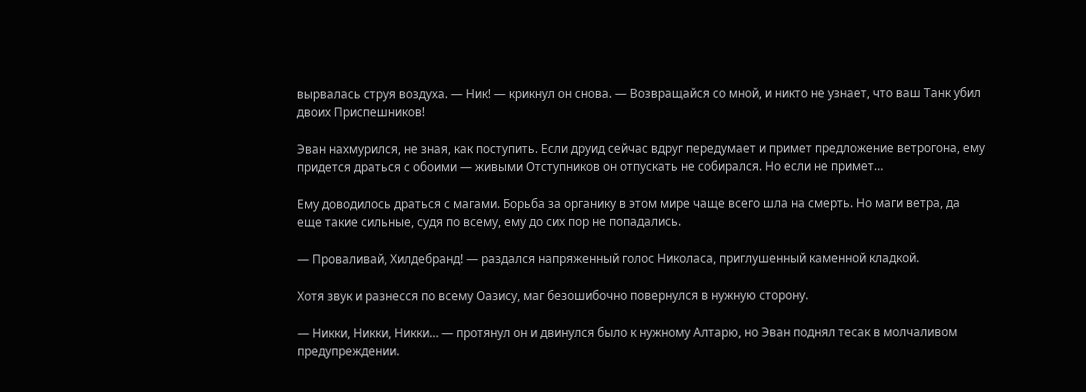вырвалась струя воздуха. — Ник! — крикнул он снова. — Возвращайся со мной, и никто не узнает, что ваш Танк убил двоих Приспешников!

Эван нахмурился, не зная, как поступить. Если друид сейчас вдруг передумает и примет предложение ветрогона, ему придется драться с обоими — живыми Отступников он отпускать не собирался. Но если не примет…

Ему доводилось драться с магами. Борьба за органику в этом мире чаще всего шла на смерть. Но маги ветра, да еще такие сильные, судя по всему, ему до сих пор не попадались.

— Проваливай, Хилдебранд! — раздался напряженный голос Николаса, приглушенный каменной кладкой.

Хотя звук и разнесся по всему Оазису, маг безошибочно повернулся в нужную сторону.

— Никки, Никки, Никки… — протянул он и двинулся было к нужному Алтарю, но Эван поднял тесак в молчаливом предупреждении.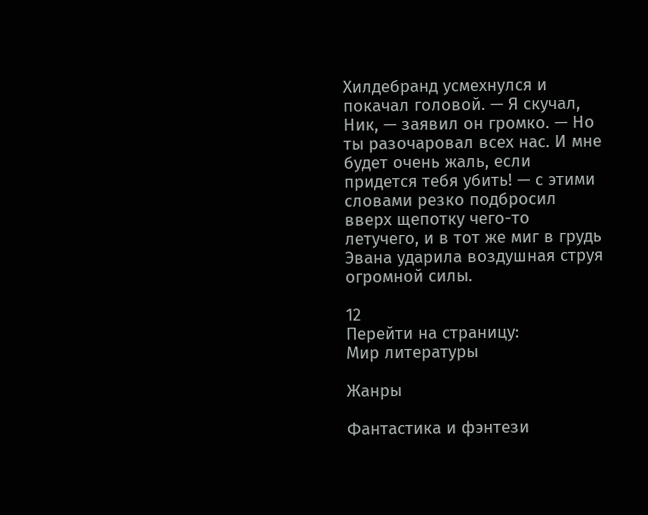Хилдебранд усмехнулся и покачал головой. — Я скучал, Ник, — заявил он громко. — Но ты разочаровал всех нас. И мне будет очень жаль, если придется тебя убить! — с этими словами резко подбросил вверх щепотку чего-то летучего, и в тот же миг в грудь Эвана ударила воздушная струя огромной силы.

12
Перейти на страницу:
Мир литературы

Жанры

Фантастика и фэнтези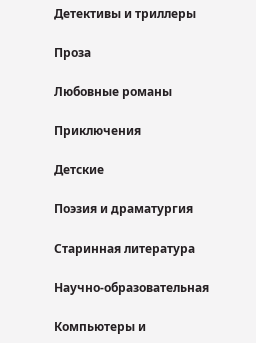Детективы и триллеры

Проза

Любовные романы

Приключения

Детские

Поэзия и драматургия

Старинная литература

Научно-образовательная

Компьютеры и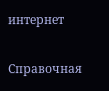интернет

Справочная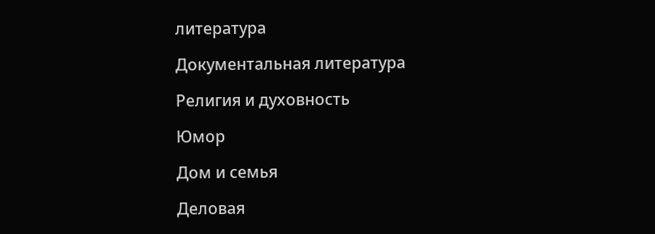литература

Документальная литература

Религия и духовность

Юмор

Дом и семья

Деловая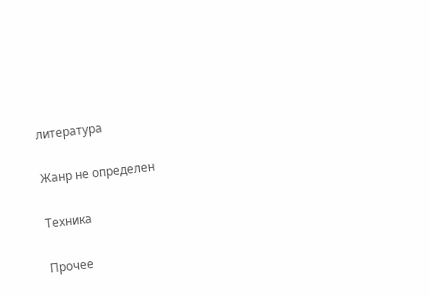литература

Жанр не определен

Техника

Прочее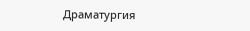Драматургия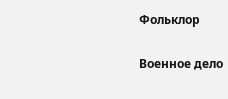Фольклор

Военное дело